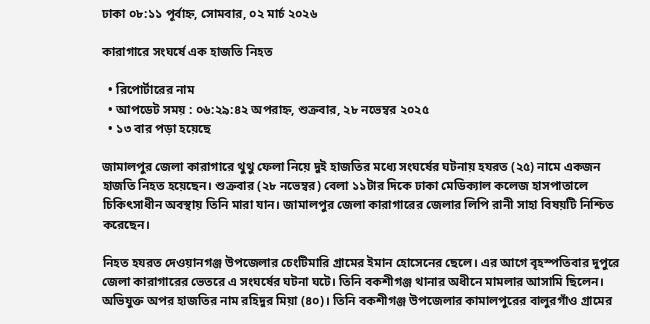ঢাকা ০৮:১১ পূর্বাহ্ন, সোমবার, ০২ মার্চ ২০২৬

কারাগারে সংঘর্ষে এক হাজতি নিহত

  • রিপোর্টারের নাম
  • আপডেট সময় : ০৬:২৯:৪২ অপরাহ্ন, শুক্রবার, ২৮ নভেম্বর ২০২৫
  • ১৩ বার পড়া হয়েছে

জামালপুর জেলা কারাগারে থুথু ফেলা নিয়ে দুই হাজতির মধ্যে সংঘর্ষের ঘটনায় হযরত (২৫) নামে একজন হাজতি নিহত হয়েছেন। শুক্রবার (২৮ নভেম্বর) বেলা ১১টার দিকে ঢাকা মেডিক্যাল কলেজ হাসপাতালে চিকিৎসাধীন অবস্থায় তিনি মারা যান। জামালপুর জেলা কারাগারের জেলার লিপি রানী সাহা বিষয়টি নিশ্চিত করেছেন।

নিহত হযরত দেওয়ানগঞ্জ উপজেলার চেংটিমারি গ্রামের ইমান হোসেনের ছেলে। এর আগে বৃহস্পতিবার দুপুরে জেলা কারাগারের ভেতরে এ সংঘর্ষের ঘটনা ঘটে। তিনি বকশীগঞ্জ থানার অধীনে মামলার আসামি ছিলেন। অভিযুক্ত অপর হাজতির নাম রহিদুর মিয়া (৪০)। তিনি বকশীগঞ্জ উপজেলার কামালপুরের বালুরগাঁও গ্রামের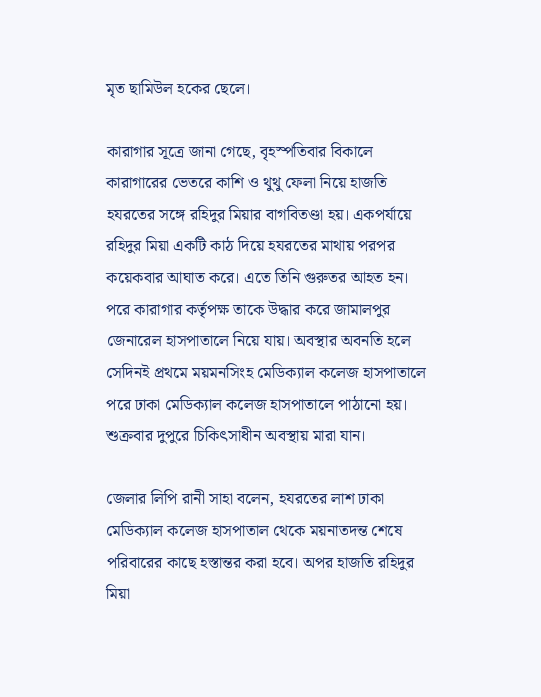মৃত ছামিউল হকের ছেলে।

কারাগার সূত্রে জানা গেছে, বৃহস্পতিবার বিকালে কারাগারের ভেতরে কাশি ও থুথু ফেলা নিয়ে হাজতি হযরতের সঙ্গে রহিদুর মিয়ার বাগবিতণ্ডা হয়। একপর্যায়ে রহিদুর মিয়া একটি কাঠ দিয়ে হযরতের মাথায় পরপর কয়েকবার আঘাত করে। এতে তিনি গুরুতর আহত হন। পরে কারাগার কর্তৃপক্ষ তাকে উদ্ধার করে জামালপুর জেনারেল হাসপাতালে নিয়ে যায়। অবস্থার অবনতি হলে সেদিনই প্রথমে ময়মনসিংহ মেডিক্যাল কলেজ হাসপাতালে পরে ঢাকা মেডিক্যাল কলেজ হাসপাতালে পাঠানো হয়। শুক্রবার দুপুরে চিকিৎসাধীন অবস্থায় মারা যান।

জেলার লিপি রানী সাহা বলেন, হযরতের লাশ ঢাকা মেডিক্যাল কলেজ হাসপাতাল থেকে ময়নাতদন্ত শেষে পরিবারের কাছে হস্তান্তর করা হবে। অপর হাজতি রহিদুর মিয়া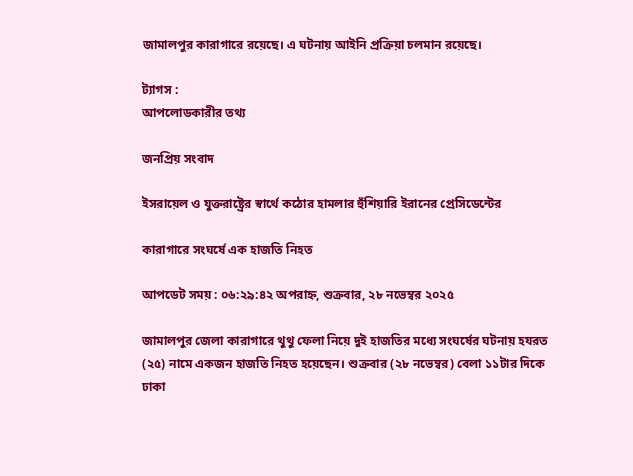জামালপুর কারাগারে রয়েছে। এ ঘটনায় আইনি প্রক্রিয়া চলমান রয়েছে।

ট্যাগস :
আপলোডকারীর তথ্য

জনপ্রিয় সংবাদ

ইসরায়েল ও যুক্তরাষ্ট্রের স্বার্থে কঠোর হামলার হুঁশিয়ারি ইরানের প্রেসিডেন্টের

কারাগারে সংঘর্ষে এক হাজতি নিহত

আপডেট সময় : ০৬:২৯:৪২ অপরাহ্ন, শুক্রবার, ২৮ নভেম্বর ২০২৫

জামালপুর জেলা কারাগারে থুথু ফেলা নিয়ে দুই হাজতির মধ্যে সংঘর্ষের ঘটনায় হযরত (২৫) নামে একজন হাজতি নিহত হয়েছেন। শুক্রবার (২৮ নভেম্বর) বেলা ১১টার দিকে ঢাকা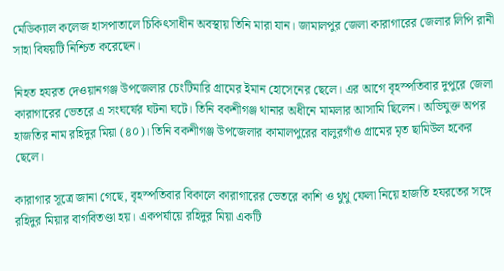মেডিক্যাল কলেজ হাসপাতালে চিকিৎসাধীন অবস্থায় তিনি মারা যান। জামালপুর জেলা কারাগারের জেলার লিপি রানী সাহা বিষয়টি নিশ্চিত করেছেন।

নিহত হযরত দেওয়ানগঞ্জ উপজেলার চেংটিমারি গ্রামের ইমান হোসেনের ছেলে। এর আগে বৃহস্পতিবার দুপুরে জেলা কারাগারের ভেতরে এ সংঘর্ষের ঘটনা ঘটে। তিনি বকশীগঞ্জ থানার অধীনে মামলার আসামি ছিলেন। অভিযুক্ত অপর হাজতির নাম রহিদুর মিয়া (৪০)। তিনি বকশীগঞ্জ উপজেলার কামালপুরের বালুরগাঁও গ্রামের মৃত ছামিউল হকের ছেলে।

কারাগার সূত্রে জানা গেছে, বৃহস্পতিবার বিকালে কারাগারের ভেতরে কাশি ও থুথু ফেলা নিয়ে হাজতি হযরতের সঙ্গে রহিদুর মিয়ার বাগবিতণ্ডা হয়। একপর্যায়ে রহিদুর মিয়া একটি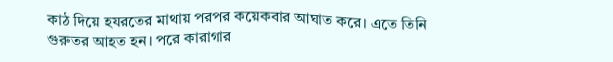কাঠ দিয়ে হযরতের মাথায় পরপর কয়েকবার আঘাত করে। এতে তিনি গুরুতর আহত হন। পরে কারাগার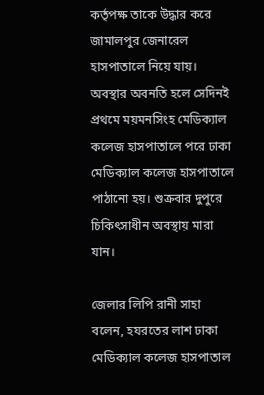কর্তৃপক্ষ তাকে উদ্ধার করে জামালপুর জেনারেল হাসপাতালে নিয়ে যায়। অবস্থার অবনতি হলে সেদিনই প্রথমে ময়মনসিংহ মেডিক্যাল কলেজ হাসপাতালে পরে ঢাকা মেডিক্যাল কলেজ হাসপাতালে পাঠানো হয়। শুক্রবার দুপুরে চিকিৎসাধীন অবস্থায় মারা যান।

জেলার লিপি রানী সাহা বলেন, হযরতের লাশ ঢাকা মেডিক্যাল কলেজ হাসপাতাল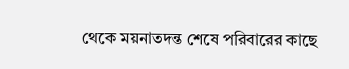থেকে ময়নাতদন্ত শেষে পরিবারের কাছে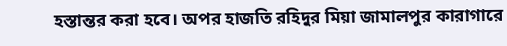হস্তান্তর করা হবে। অপর হাজতি রহিদুর মিয়া জামালপুর কারাগারে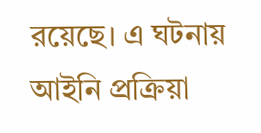রয়েছে। এ ঘটনায় আইনি প্রক্রিয়া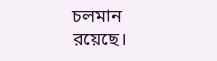চলমান রয়েছে।